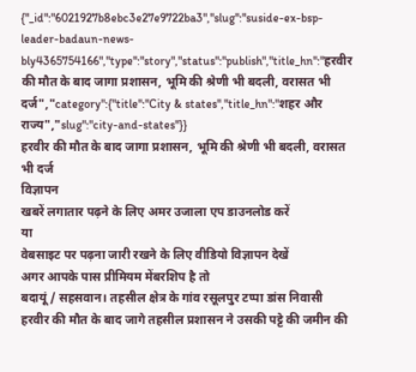{"_id":"6021927b8ebc3e27e9722ba3","slug":"suside-ex-bsp-leader-badaun-news-bly4365754166","type":"story","status":"publish","title_hn":"हरवीर की मौत के बाद जागा प्रशासन, भूमि की श्रेणी भी बदली, वरासत भी दर्ज","category":{"title":"City & states","title_hn":"शहर और राज्य","slug":"city-and-states"}}
हरवीर की मौत के बाद जागा प्रशासन, भूमि की श्रेणी भी बदली, वरासत भी दर्ज
विज्ञापन
खबरें लगातार पढ़ने के लिए अमर उजाला एप डाउनलोड करें
या
वेबसाइट पर पढ़ना जारी रखने के लिए वीडियो विज्ञापन देखें
अगर आपके पास प्रीमियम मेंबरशिप है तो
बदायूं/ सहसवान। तहसील क्षेत्र के गांव रसूलपुर टप्पा डांस निवासी हरवीर की मौत के बाद जागे तहसील प्रशासन ने उसकी पट्टे की जमीन की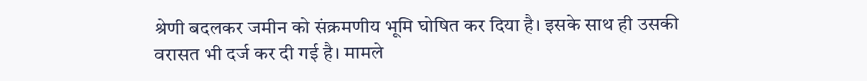श्रेणी बदलकर जमीन को संक्रमणीय भूमि घोषित कर दिया है। इसके साथ ही उसकी वरासत भी दर्ज कर दी गई है। मामले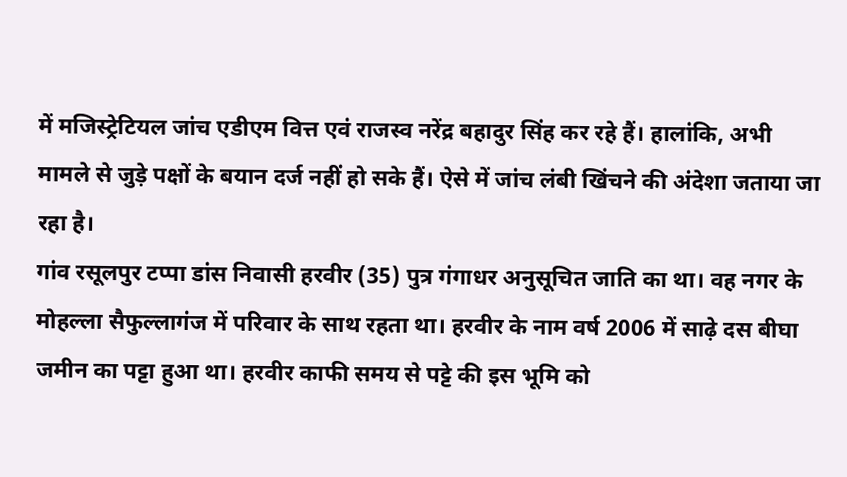में मजिस्ट्रेटियल जांच एडीएम वित्त एवं राजस्व नरेंद्र बहादुर सिंह कर रहे हैं। हालांकि, अभी मामले से जुड़े पक्षों के बयान दर्ज नहीं हो सके हैं। ऐसे में जांच लंबी खिंचने की अंदेशा जताया जा रहा है।
गांव रसूलपुर टप्पा डांस निवासी हरवीर (35) पुत्र गंगाधर अनुसूचित जाति का था। वह नगर के मोहल्ला सैफुल्लागंज में परिवार के साथ रहता था। हरवीर के नाम वर्ष 2006 में साढ़े दस बीघा जमीन का पट्टा हुआ था। हरवीर काफी समय से पट्टे की इस भूमि को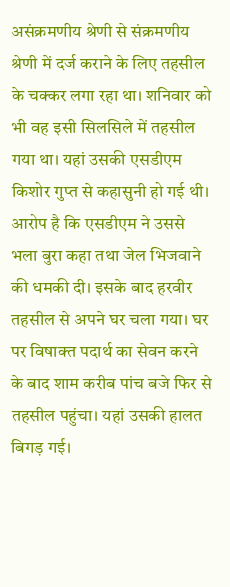असंक्रमणीय श्रेणी से संक्रमणीय श्रेणी में दर्ज कराने के लिए तहसील के चक्कर लगा रहा था। शनिवार को भी वह इसी सिलसिले में तहसील गया था। यहां उसकी एसडीएम किशोर गुप्त से कहासुनी हो गई थी। आरोप है कि एसडीएम ने उससे भला बुरा कहा तथा जेल भिजवाने की धमकी दी। इसके बाद हरवीर तहसील से अपने घर चला गया। घर पर विषाक्त पदार्थ का सेवन करने के बाद शाम करीब पांच बजे फिर से तहसील पहुंचा। यहां उसकी हालत बिगड़ गई।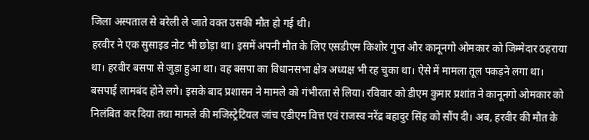जिला अस्पताल से बरेली ले जाते वक्त उसकी मौत हो गई थी।
हरवीर ने एक सुसाइड नोट भी छोड़ा था। इसमें अपनी मौत के लिए एसडीएम किशोर गुप्त और कानूनगो ओमकार को जिम्मेदार ठहराया था। हरवीर बसपा से जुड़ा हुआ था। वह बसपा का विधानसभा क्षेत्र अध्यक्ष भी रह चुका था। ऐसे में मामला तूल पकड़ने लगा था। बसपाई लामबंद होने लगे। इसके बाद प्रशासन ने मामले को गंभीरता से लिया। रविवार को डीएम कुमार प्रशांत ने कानूनगो ओमकार को निलंबित कर दिया तथा मामले की मजिस्ट्रेटियल जांच एडीएम वित्त एवं राजस्व नरेंद्र बहादुर सिंह को सौंप दी। अब, हरवीर की मौत के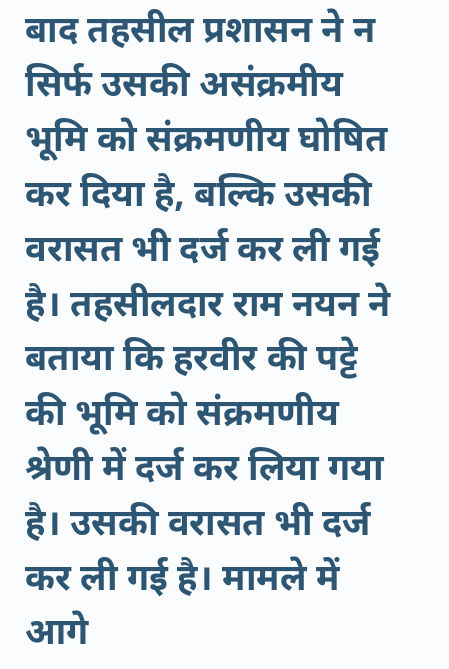बाद तहसील प्रशासन ने न सिर्फ उसकी असंक्रमीय भूमि को संक्रमणीय घोषित कर दिया है, बल्कि उसकी वरासत भी दर्ज कर ली गई है। तहसीलदार राम नयन ने बताया कि हरवीर की पट्टे की भूमि को संक्रमणीय श्रेणी में दर्ज कर लिया गया है। उसकी वरासत भी दर्ज कर ली गई है। मामले में आगे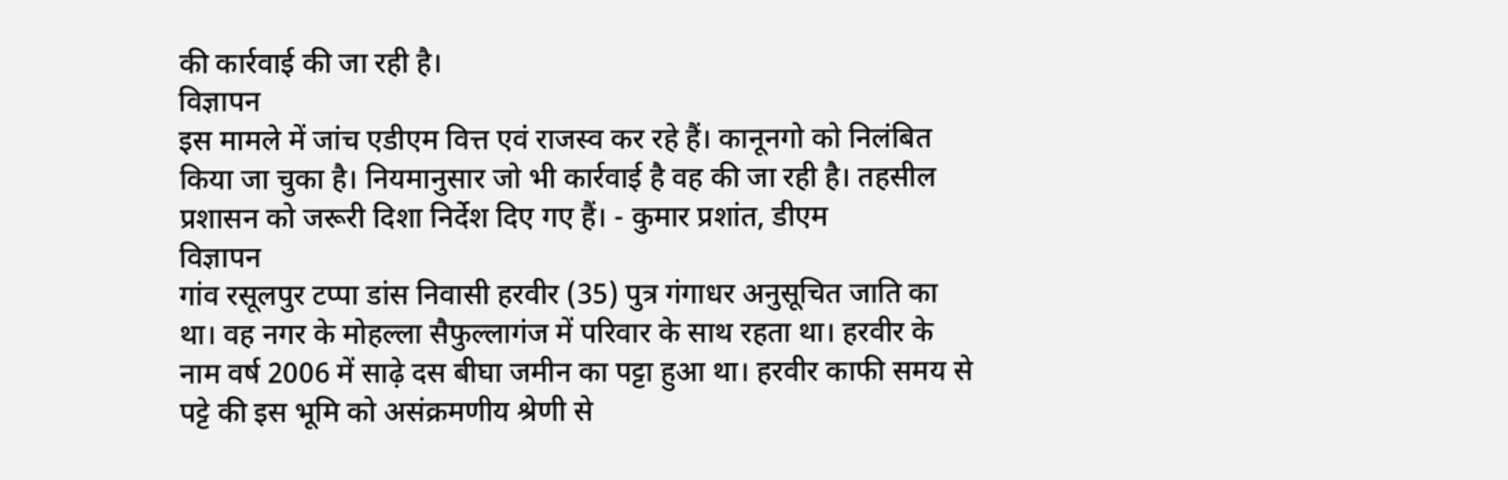की कार्रवाई की जा रही है।
विज्ञापन
इस मामले में जांच एडीएम वित्त एवं राजस्व कर रहे हैं। कानूनगो को निलंबित किया जा चुका है। नियमानुसार जो भी कार्रवाई है वह की जा रही है। तहसील प्रशासन को जरूरी दिशा निर्देश दिए गए हैं। - कुमार प्रशांत, डीएम
विज्ञापन
गांव रसूलपुर टप्पा डांस निवासी हरवीर (35) पुत्र गंगाधर अनुसूचित जाति का था। वह नगर के मोहल्ला सैफुल्लागंज में परिवार के साथ रहता था। हरवीर के नाम वर्ष 2006 में साढ़े दस बीघा जमीन का पट्टा हुआ था। हरवीर काफी समय से पट्टे की इस भूमि को असंक्रमणीय श्रेणी से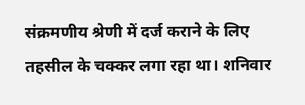संक्रमणीय श्रेणी में दर्ज कराने के लिए तहसील के चक्कर लगा रहा था। शनिवार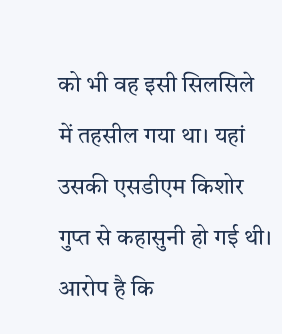को भी वह इसी सिलसिले में तहसील गया था। यहां उसकी एसडीएम किशोर गुप्त से कहासुनी हो गई थी। आरोप है कि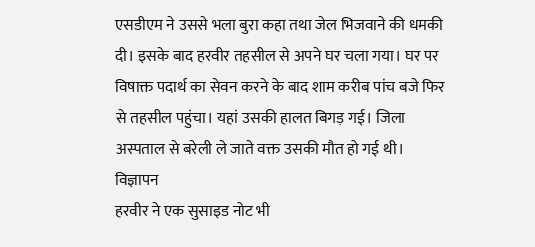एसडीएम ने उससे भला बुरा कहा तथा जेल भिजवाने की धमकी दी। इसके बाद हरवीर तहसील से अपने घर चला गया। घर पर विषाक्त पदार्थ का सेवन करने के बाद शाम करीब पांच बजे फिर से तहसील पहुंचा। यहां उसकी हालत बिगड़ गई। जिला अस्पताल से बरेली ले जाते वक्त उसकी मौत हो गई थी।
विज्ञापन
हरवीर ने एक सुसाइड नोट भी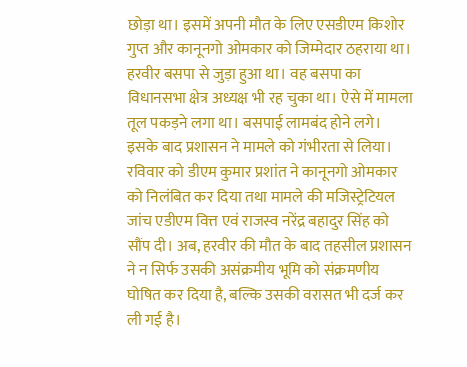छोड़ा था। इसमें अपनी मौत के लिए एसडीएम किशोर गुप्त और कानूनगो ओमकार को जिम्मेदार ठहराया था। हरवीर बसपा से जुड़ा हुआ था। वह बसपा का विधानसभा क्षेत्र अध्यक्ष भी रह चुका था। ऐसे में मामला तूल पकड़ने लगा था। बसपाई लामबंद होने लगे। इसके बाद प्रशासन ने मामले को गंभीरता से लिया। रविवार को डीएम कुमार प्रशांत ने कानूनगो ओमकार को निलंबित कर दिया तथा मामले की मजिस्ट्रेटियल जांच एडीएम वित्त एवं राजस्व नरेंद्र बहादुर सिंह को सौंप दी। अब, हरवीर की मौत के बाद तहसील प्रशासन ने न सिर्फ उसकी असंक्रमीय भूमि को संक्रमणीय घोषित कर दिया है, बल्कि उसकी वरासत भी दर्ज कर ली गई है।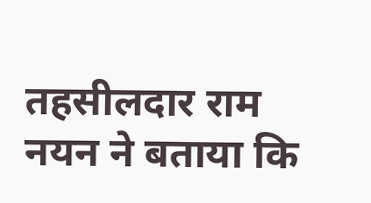तहसीलदार राम नयन ने बताया कि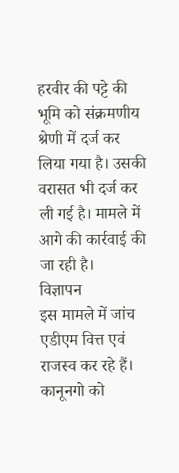हरवीर की पट्टे की भूमि को संक्रमणीय श्रेणी में दर्ज कर लिया गया है। उसकी वरासत भी दर्ज कर ली गई है। मामले में आगे की कार्रवाई की जा रही है।
विज्ञापन
इस मामले में जांच एडीएम वित्त एवं राजस्व कर रहे हैं। कानूनगो को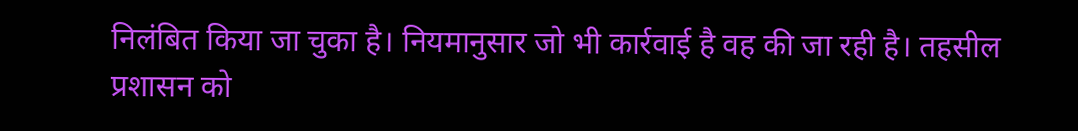निलंबित किया जा चुका है। नियमानुसार जो भी कार्रवाई है वह की जा रही है। तहसील प्रशासन को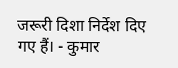जरूरी दिशा निर्देश दिए गए हैं। - कुमार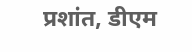प्रशांत, डीएम